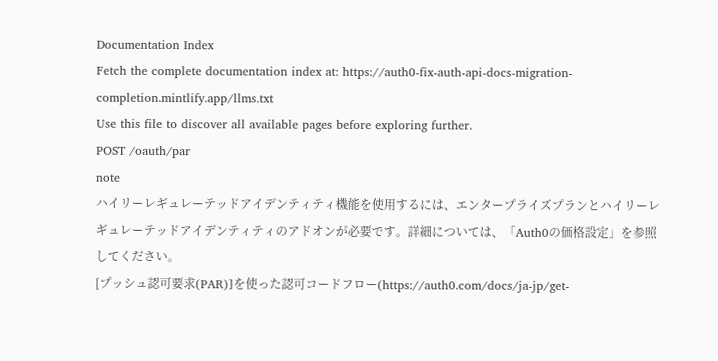Documentation Index
Fetch the complete documentation index at: https://auth0-fix-auth-api-docs-migration-completion.mintlify.app/llms.txt
Use this file to discover all available pages before exploring further.
POST /oauth/par
note
ハイリーレギュレーテッドアイデンティティ機能を使用するには、エンタープライズプランとハイリーレギュレーテッドアイデンティティのアドオンが必要です。詳細については、「Auth0の価格設定」を参照してください。
[プッシュ認可要求(PAR)]を使った認可コードフロー(https://auth0.com/docs/ja-jp/get-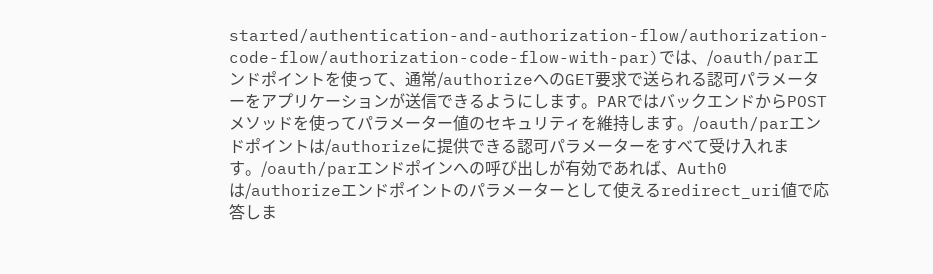started/authentication-and-authorization-flow/authorization-code-flow/authorization-code-flow-with-par)では、/oauth/parエンドポイントを使って、通常/authorizeへのGET要求で送られる認可パラメーターをアプリケーションが送信できるようにします。PARではバックエンドからPOSTメソッドを使ってパラメーター値のセキュリティを維持します。/oauth/parエンドポイントは/authorizeに提供できる認可パラメーターをすべて受け入れます。/oauth/parエンドポインへの呼び出しが有効であれば、Auth0は/authorizeエンドポイントのパラメーターとして使えるredirect_uri値で応答しま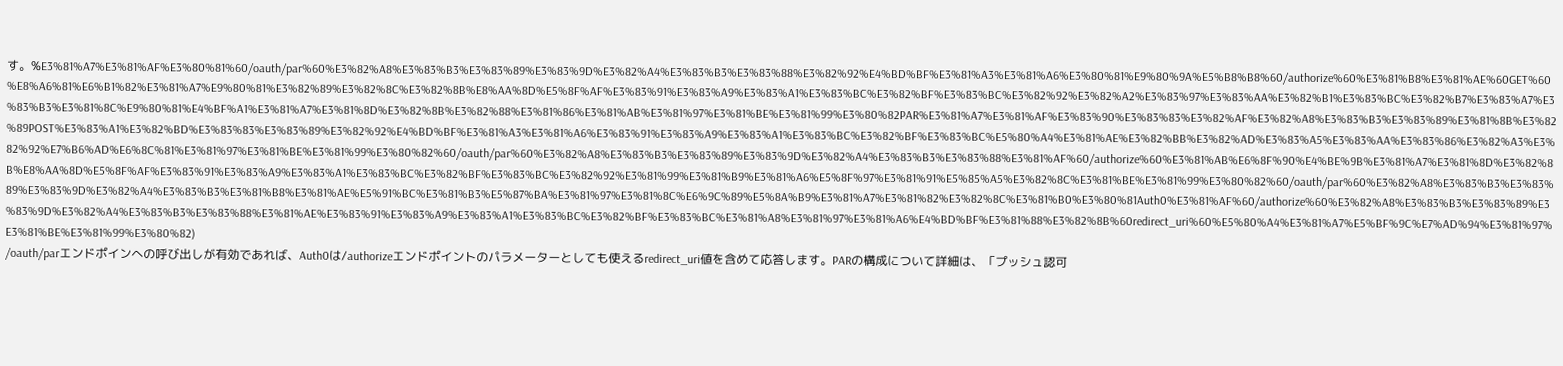す。%E3%81%A7%E3%81%AF%E3%80%81%60/oauth/par%60%E3%82%A8%E3%83%B3%E3%83%89%E3%83%9D%E3%82%A4%E3%83%B3%E3%83%88%E3%82%92%E4%BD%BF%E3%81%A3%E3%81%A6%E3%80%81%E9%80%9A%E5%B8%B8%60/authorize%60%E3%81%B8%E3%81%AE%60GET%60%E8%A6%81%E6%B1%82%E3%81%A7%E9%80%81%E3%82%89%E3%82%8C%E3%82%8B%E8%AA%8D%E5%8F%AF%E3%83%91%E3%83%A9%E3%83%A1%E3%83%BC%E3%82%BF%E3%83%BC%E3%82%92%E3%82%A2%E3%83%97%E3%83%AA%E3%82%B1%E3%83%BC%E3%82%B7%E3%83%A7%E3%83%B3%E3%81%8C%E9%80%81%E4%BF%A1%E3%81%A7%E3%81%8D%E3%82%8B%E3%82%88%E3%81%86%E3%81%AB%E3%81%97%E3%81%BE%E3%81%99%E3%80%82PAR%E3%81%A7%E3%81%AF%E3%83%90%E3%83%83%E3%82%AF%E3%82%A8%E3%83%B3%E3%83%89%E3%81%8B%E3%82%89POST%E3%83%A1%E3%82%BD%E3%83%83%E3%83%89%E3%82%92%E4%BD%BF%E3%81%A3%E3%81%A6%E3%83%91%E3%83%A9%E3%83%A1%E3%83%BC%E3%82%BF%E3%83%BC%E5%80%A4%E3%81%AE%E3%82%BB%E3%82%AD%E3%83%A5%E3%83%AA%E3%83%86%E3%82%A3%E3%82%92%E7%B6%AD%E6%8C%81%E3%81%97%E3%81%BE%E3%81%99%E3%80%82%60/oauth/par%60%E3%82%A8%E3%83%B3%E3%83%89%E3%83%9D%E3%82%A4%E3%83%B3%E3%83%88%E3%81%AF%60/authorize%60%E3%81%AB%E6%8F%90%E4%BE%9B%E3%81%A7%E3%81%8D%E3%82%8B%E8%AA%8D%E5%8F%AF%E3%83%91%E3%83%A9%E3%83%A1%E3%83%BC%E3%82%BF%E3%83%BC%E3%82%92%E3%81%99%E3%81%B9%E3%81%A6%E5%8F%97%E3%81%91%E5%85%A5%E3%82%8C%E3%81%BE%E3%81%99%E3%80%82%60/oauth/par%60%E3%82%A8%E3%83%B3%E3%83%89%E3%83%9D%E3%82%A4%E3%83%B3%E3%81%B8%E3%81%AE%E5%91%BC%E3%81%B3%E5%87%BA%E3%81%97%E3%81%8C%E6%9C%89%E5%8A%B9%E3%81%A7%E3%81%82%E3%82%8C%E3%81%B0%E3%80%81Auth0%E3%81%AF%60/authorize%60%E3%82%A8%E3%83%B3%E3%83%89%E3%83%9D%E3%82%A4%E3%83%B3%E3%83%88%E3%81%AE%E3%83%91%E3%83%A9%E3%83%A1%E3%83%BC%E3%82%BF%E3%83%BC%E3%81%A8%E3%81%97%E3%81%A6%E4%BD%BF%E3%81%88%E3%82%8B%60redirect_uri%60%E5%80%A4%E3%81%A7%E5%BF%9C%E7%AD%94%E3%81%97%E3%81%BE%E3%81%99%E3%80%82)
/oauth/parエンドポインへの呼び出しが有効であれば、Auth0は/authorizeエンドポイントのパラメーターとしても使えるredirect_uri値を含めて応答します。PARの構成について詳細は、「プッシュ認可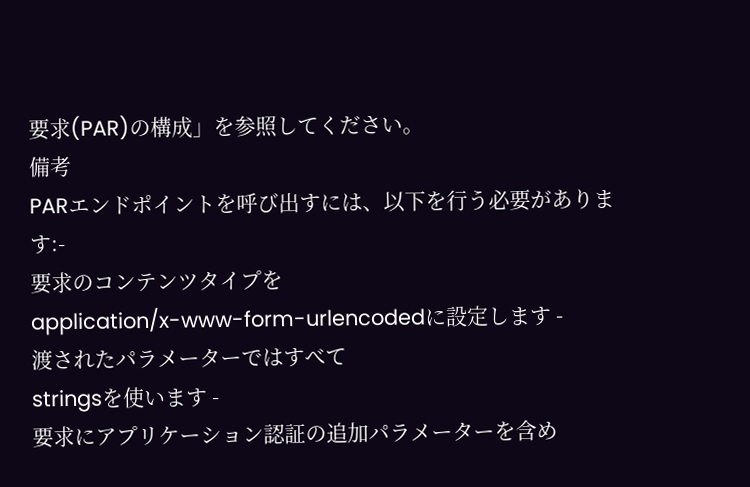要求(PAR)の構成」を参照してください。
備考
PARエンドポイントを呼び出すには、以下を行う必要があります:-
要求のコンテンツタイプを
application/x-www-form-urlencodedに設定します -
渡されたパラメーターではすべて
stringsを使います -
要求にアプリケーション認証の追加パラメーターを含め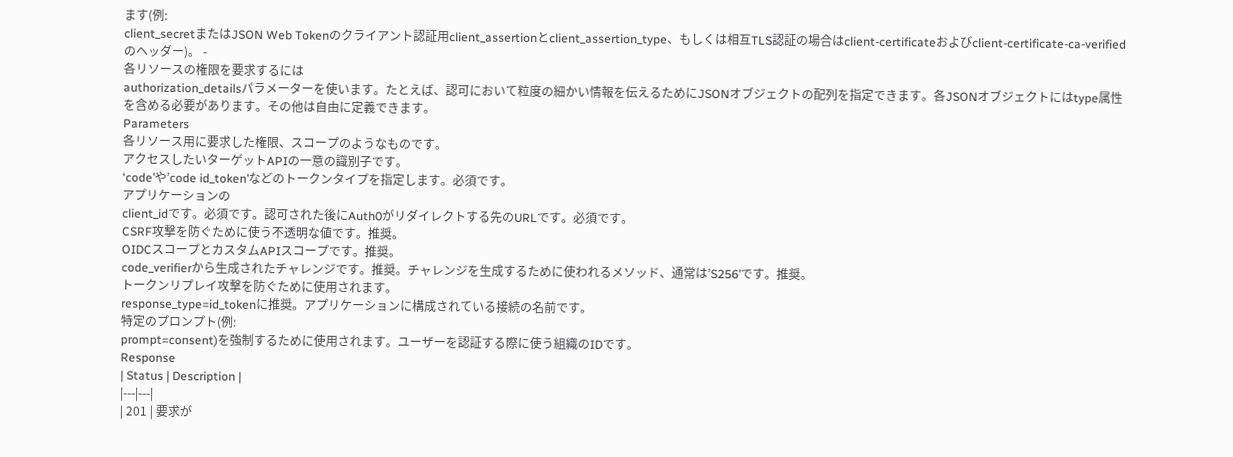ます(例:
client_secretまたはJSON Web Tokenのクライアント認証用client_assertionとclient_assertion_type、もしくは相互TLS認証の場合はclient-certificateおよびclient-certificate-ca-verifiedのヘッダー)。 -
各リソースの権限を要求するには
authorization_detailsパラメーターを使います。たとえば、認可において粒度の細かい情報を伝えるためにJSONオブジェクトの配列を指定できます。各JSONオブジェクトにはtype属性を含める必要があります。その他は自由に定義できます。
Parameters
各リソース用に要求した権限、スコープのようなものです。
アクセスしたいターゲットAPIの一意の識別子です。
‘code’や’code id_token’などのトークンタイプを指定します。必須です。
アプリケーションの
client_idです。必須です。認可された後にAuth0がリダイレクトする先のURLです。必須です。
CSRF攻撃を防ぐために使う不透明な値です。推奨。
OIDCスコープとカスタムAPIスコープです。推奨。
code_verifierから生成されたチャレンジです。推奨。チャレンジを生成するために使われるメソッド、通常は’S256’です。推奨。
トークンリプレイ攻撃を防ぐために使用されます。
response_type=id_tokenに推奨。アプリケーションに構成されている接続の名前です。
特定のプロンプト(例:
prompt=consent)を強制するために使用されます。ユーザーを認証する際に使う組織のIDです。
Response
| Status | Description |
|---|---|
| 201 | 要求が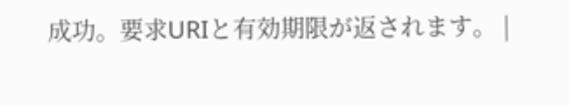成功。要求URIと有効期限が返されます。 |